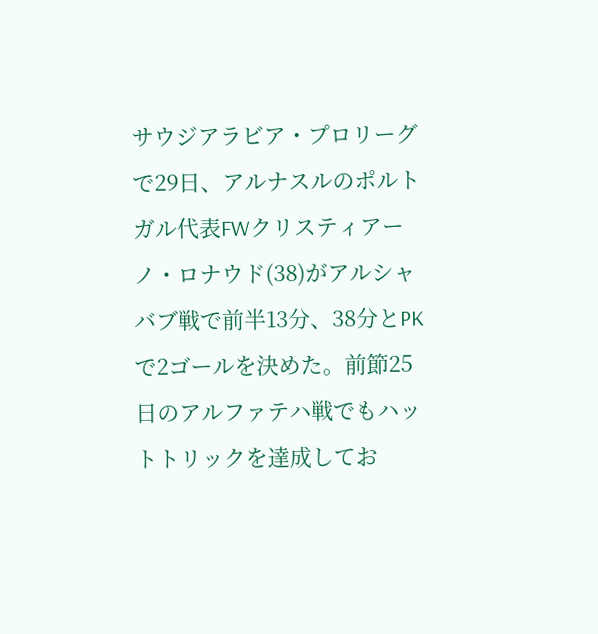サウジアラビア・プロリーグで29日、アルナスルのポルトガル代表FWクリスティアーノ・ロナウド(38)がアルシャバブ戦で前半13分、38分とPKで2ゴールを決めた。前節25日のアルファテハ戦でもハットトリックを達成してお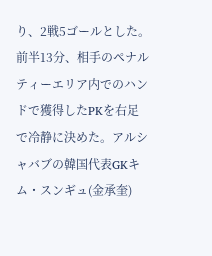り、2戦5ゴールとした。
前半13分、相手のペナルティーエリア内でのハンドで獲得したPKを右足で冷静に決めた。アルシャバブの韓国代表GKキム・スンギュ(金承奎)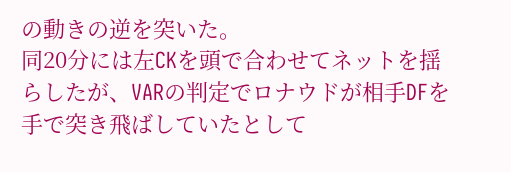の動きの逆を突いた。
同20分には左CKを頭で合わせてネットを揺らしたが、VARの判定でロナウドが相手DFを手で突き飛ばしていたとして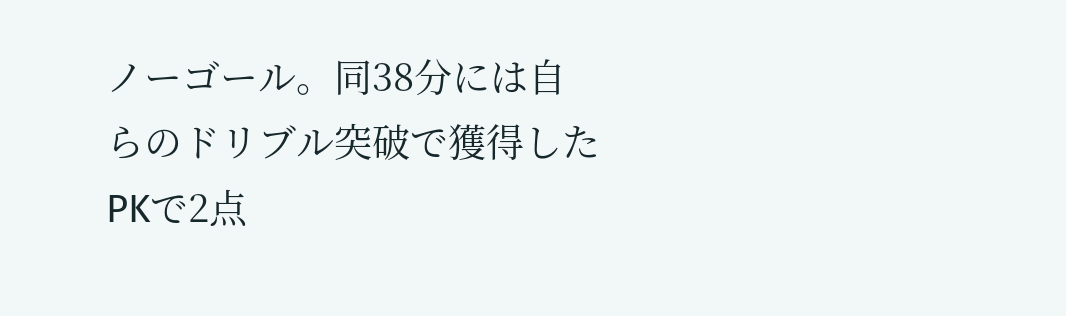ノーゴール。同38分には自らのドリブル突破で獲得したPKで2点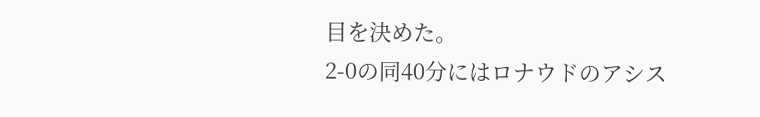目を決めた。
2-0の同40分にはロナウドのアシス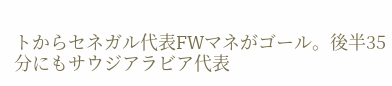トからセネガル代表FWマネがゴール。後半35分にもサウジアラビア代表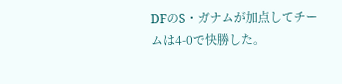DFのS・ガナムが加点してチームは4-0で快勝した。